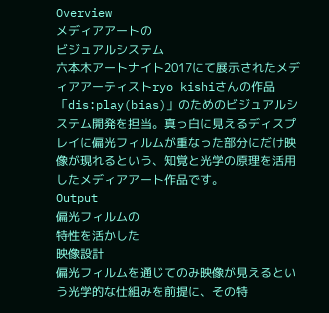Overview
メディアアートの
ビジュアルシステム
六本木アートナイト2017にて展示されたメディアアーティストryo kishiさんの作品「dis:play(bias)」のためのビジュアルシステム開発を担当。真っ白に見えるディスプレイに偏光フィルムが重なった部分にだけ映像が現れるという、知覚と光学の原理を活用したメディアアート作品です。
Output
偏光フィルムの
特性を活かした
映像設計
偏光フィルムを通じてのみ映像が見えるという光学的な仕組みを前提に、その特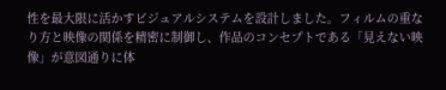性を最大限に活かすビジュアルシステムを設計しました。フィルムの重なり方と映像の関係を精密に制御し、作品のコンセプトである「見えない映像」が意図通りに体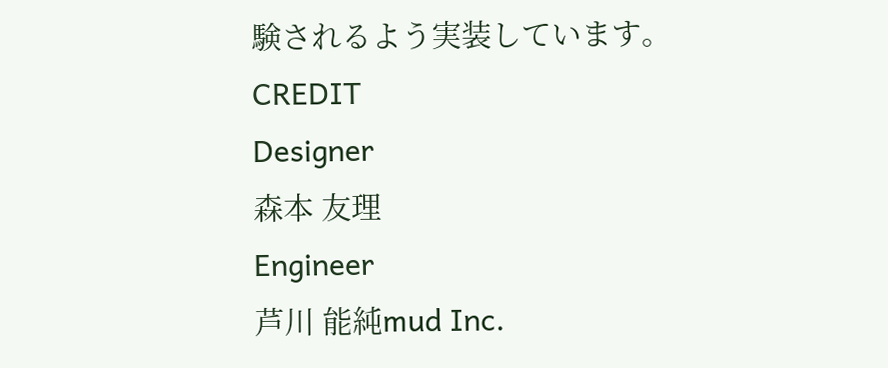験されるよう実装しています。
CREDIT
Designer
森本 友理
Engineer
芦川 能純mud Inc.